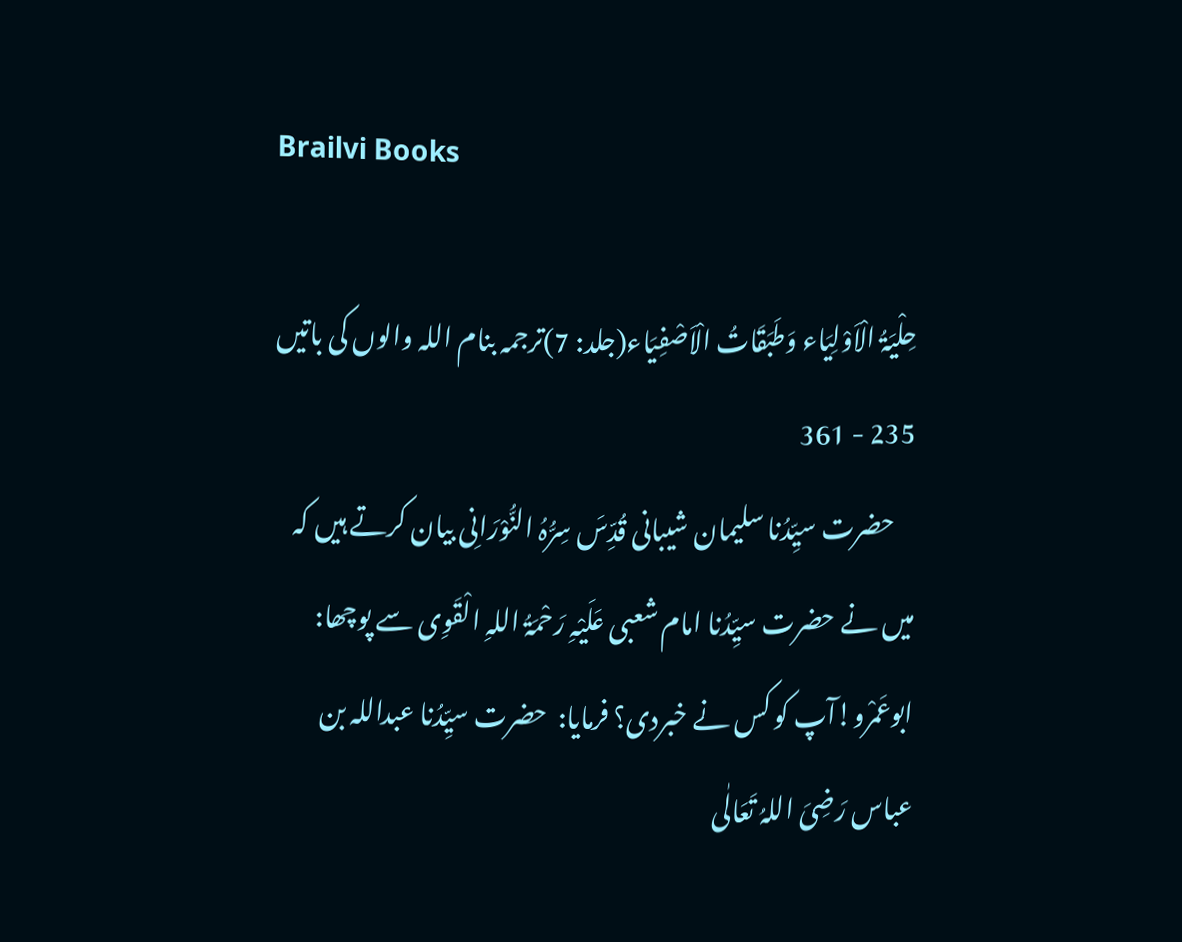Brailvi Books

حِلْیَۃُ الْاَوْلِیَاء وَطَبَقَاتُ الْاَصْفِیَاء(جلد: 7)ترجمہ بنام اللہ والوں کی باتیں
235 - 361
    حضرت سیِّدُنا سلیمان شیبانی قُدِّسَ سِرُّہُ النُّوْرَانِی بیان کرتے ہیں کہ میں نے حضرت سیِّدُنا امام شعبی عَلَیْہِ رَحْمَۃُ اللہِ الْقَوِی سے پوچھا:  ابوعَمْرو!آپ کو کس نے خبردی؟ فرمایا:  حضرت سیِّدُنا عبداللہ بن عباس رَضِیَ اللہُ تَعَالٰی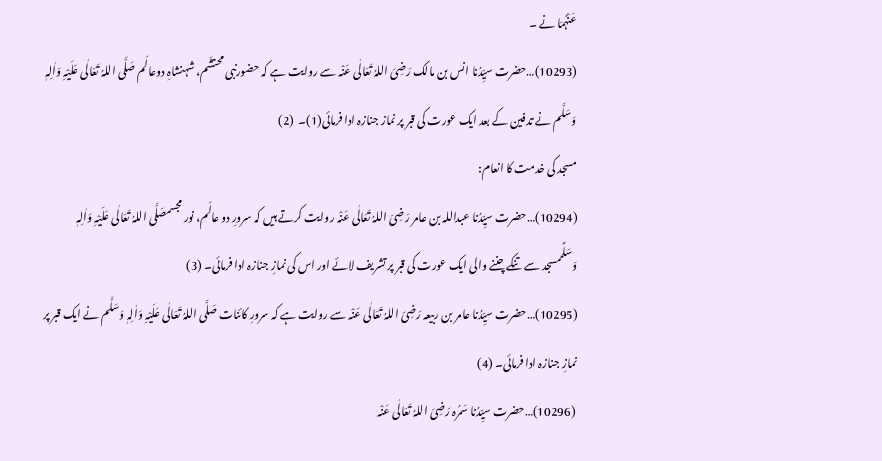عَنْہُمَا نے ۔
(10293)…حضرت سیِّدُنا انس بن مالک رَضِیَ اللہُ تَعَالٰی عَنْہ سے روایت ہے کہ حضورنبی محتشَم، شہنشاہِ دوعالَم صَلَّی اللہُ تَعَالٰی عَلَیْہِ وَاٰلِہٖ وَسَلَّم نے تدفین کے بعد ایک عورت کی قبر پر نماز جنازہ ادا فرمائی(1)۔  (2)
مسجد کی خدمت کا انعام:
(10294)…حضرت سیِّدُنا عبداللہ بن عامر رَضِیَ اللہُ تَعَالٰی عَنْہ روایت کرتے ہیں کہ سرورِ دو عالَم، نور مجسمصَلَّی اللہُ تَعَالٰی عَلَیْہِ وَاٰلِہٖ وَسَلَّممسجد سے تنکے چننے والی ایک عورت کی قبر پر تشریف لائے اور اس کی نمازِ جنازہ ادا فرمائی۔ (3)
(10295)…حضرت سیِّدُنا عامر بن ربیعہ رَضِیَ اللہُ تَعَالٰی عَنْہ سے روایت ہے کہ سرورِ کائنات صَلَّی اللہُ تَعَالٰی عَلَیْہِ وَاٰلِہٖ وَسَلَّم نے ایک قبر پر نمازِ جنازہ ادا فرمائی۔ (4)
 (10296)…حضرت سیِّدُنا سَمُرہ رَضِیَ اللہُ تَعَالٰی عَنْہ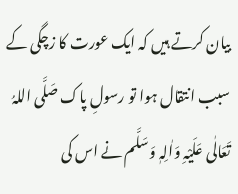بیان کرتے ہیں کہ ایک عورت کا زچگی کے سبب انتقال ہوا تو رسولِ پاک صَلَّی اللہُ تَعَالٰی عَلَیْہِ وَاٰلِہٖ وَسَلَّم نے اس کی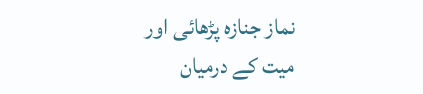نماز جنازہ پڑھائی اور میت کے درمیان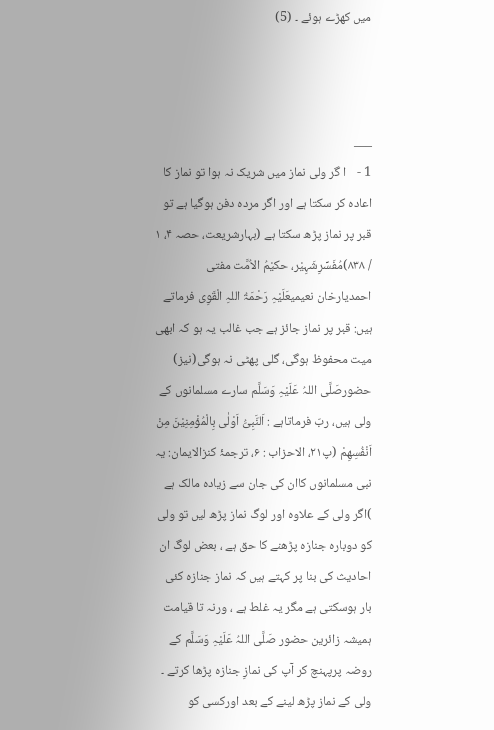میں کھڑے ہوئے ۔ (5)



___
1 -    ا گر ولی نماز میں شریک نہ ہوا تو نماز کا اعادہ کر سکتا ہے اور اگر مردہ دفن ہوگیا ہے تو قبر پر نماز پڑھ سکتا ہے (بہارشریعت، حصہ ۴، ۱ / ۸۳۸)مُفَسِّرِشَہِیْر، حکیْمُ الاُمَّت مفتی احمدیارخان نعیمیعَلَیْہِ رَحْمَۃُ اللہِ الْقَوِی فرماتے ہیں: قبر پر نماز جائز ہے جب غالب یہ ہو کہ ابھی میت محفوظ ہوگی، گلی پھٹی نہ ہوگی(نیز) حضورصَلَّی اللہُ عَلَیْہِ وَسَلَّم سارے مسلمانوں کے ولی ہیں، ربّ فرماتاہے : اَلنَّبِیُّ اَوْلٰى بِالْمُؤْمِنِیْنَ مِنْ اَنْفُسِهِمْ (پ۲۱، الاحزاب : ۶، ترجمۂ کنزالایمان: یہ نبی مسلمانوں کاان کی جان سے زیادہ مالک ہے )اگر ولی کے علاوہ اور لوگ نماز پڑھ لیں تو ولی کو دوبارہ جنازہ پڑھنے کا حق ہے ، بعض لوگ ان احادیث کی بنا پر کہتے ہیں کہ نماز جنازہ کئی بار ہوسکتی ہے مگر یہ غلط ہے ، ورنہ تا قیامت ہمیشہ زائرین حضور صَلَّی اللہُ عَلَیْہِ وَسَلَّم کے روضہ پرپہنچ کر آپ کی نمازِ جنازہ پڑھا کرتے ۔ ولی کے نماز پڑھ لینے کے بعد اورکسی کو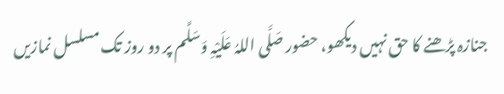جنازہ پڑھنے کا حق نہیں دیکھو، حضور صَلَّی اللہُ عَلَیْہِ وَسَلَّم پر دو روز تک مسلسل نمازیں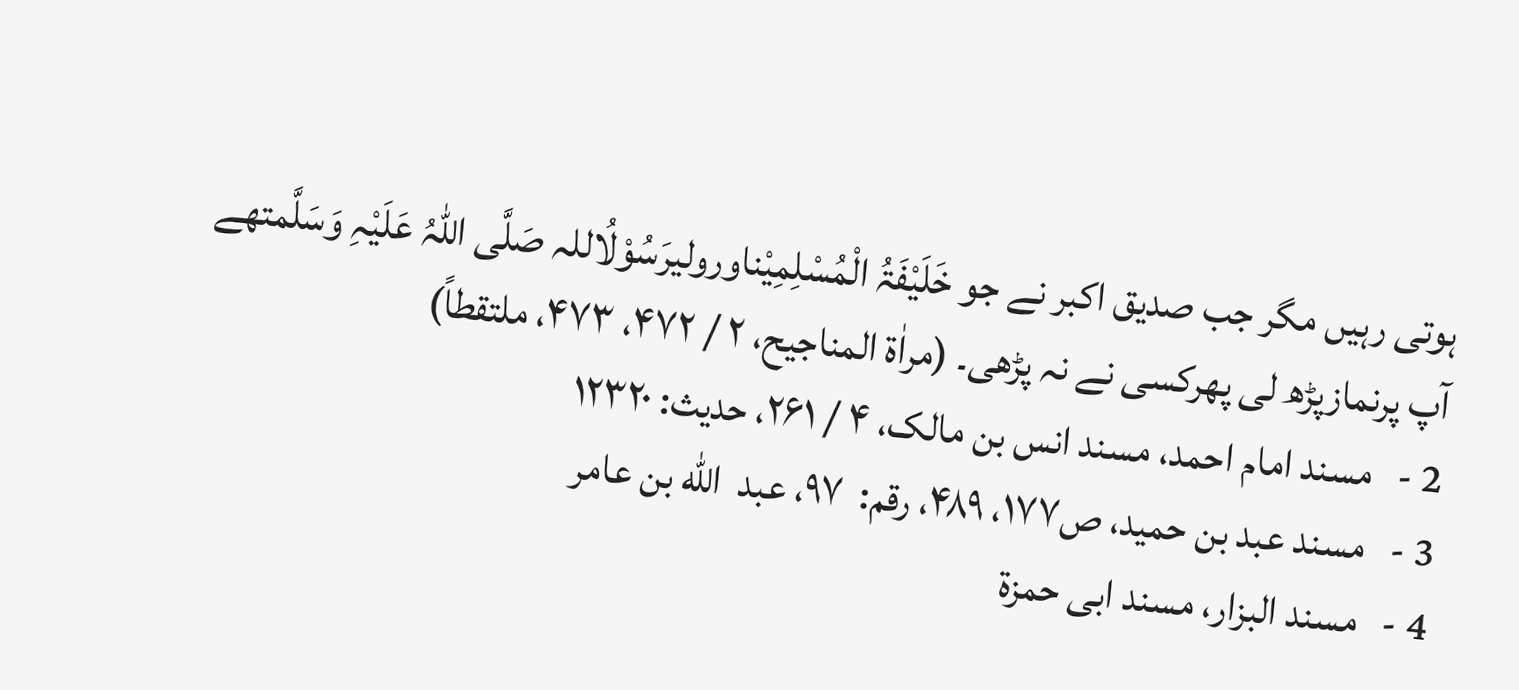ہوتی رہیں مگر جب صدیق اکبر نے جو خَلَیْفَۃُ الْمُسْلِمِیْناورولیرَسُوْلُاللہ صَلَّی اللہُ عَلَیْہِ وَسَلَّمتھے آپ پرنمازپڑھ لی پھرکسی نے نہ پڑھی۔ (مراٰۃ المناجیح، ۲ / ۴۷۲، ۴۷۳، ملتقطاً)
2 -   مسند امام احمد، مسند انس بن مالک، ۴ / ۲۶۱، حدیث: ۱۲۳۲۰
3 -   مسند عبد بن حمید، ص۱۷۷، ۴۸۹، رقم:  ۹۷، عبد  اللّٰه بن عامر
4 -   مسند البزار، مسند ابی حمزة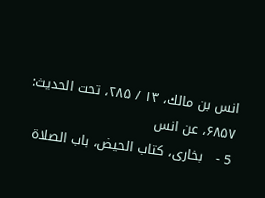انس بن مالك، ۱۳ / ۲۸۵، تحت الحدیث: ۶۸۵۷، عن انس
5 -   بخاری، کتاب الحیض، باب الصلاة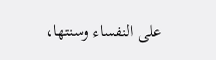علی النفساء وسنتھا،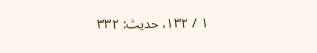۱ / ۱۳۲، حدیث: ۳۳۲